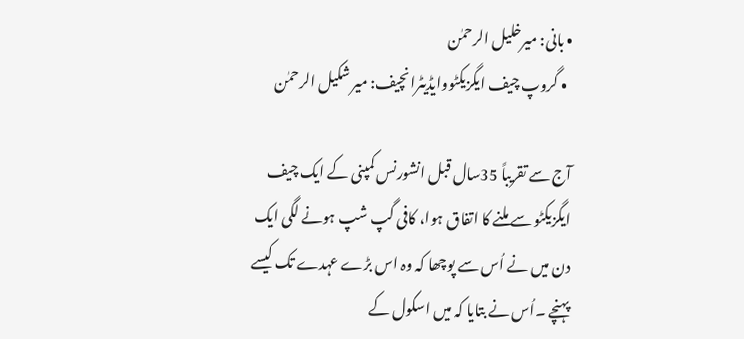• بانی: میرخلیل الرحمٰن
  • گروپ چیف ایگزیکٹووایڈیٹرانچیف: میر شکیل الرحمٰن

آج سے تقریباً 35سال قبل انشورنس کمپنی کے ایک چیف ایگزیکٹو سے ملنے کا اتفاق ہوا، کافی گپ شپ ہونے لگی ایک دن میں نے اُس سے پوچھا کہ وہ اس بڑے عہدے تک کیسے پہنچے ۔اُس نے بتایا کہ میں اسکول کے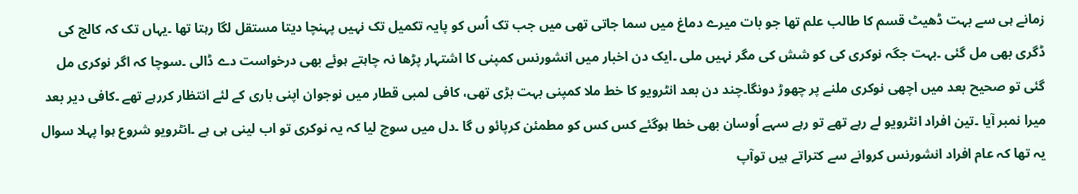زمانے ہی سے بہت ڈھیٹ قسم کا طالب علم تھا جو بات میرے دماغ میں سما جاتی تھی میں جب تک اُس کو پایہ تکمیل تک نہیں پہنچا دیتا مستقل لگا رہتا تھا ۔یہاں تک کہ کالج کی ڈگری بھی مل گئی ۔بہت جگہ نوکری کی کو شش کی مگر نہیں ملی ۔ایک دن اخبار میں انشورنس کمپنی کا اشتہار پڑھا نہ چاہتے ہوئے بھی درخواست دے ڈالی ۔سوچا کہ اگر نوکری مل گئی تو صحیح بعد میں اچھی نوکری ملنے پر چھوڑ دونگا۔چند دن بعد انٹرویو کا خط ملا کمپنی بہت بڑی تھی، کافی لمبی قطار میں نوجوان اپنی باری کے لئے انتظار کررہے تھے ۔کافی دیر بعد میرا نمبر آیا ۔تین افراد انٹرویو لے رہے تھے تو رہے سہے اُوسان بھی خطا ہوگئے کس کس کو مطمئن کرپائو ں گا ۔دل میں سوچ لیا کہ یہ نوکری تو اب لینی ہی ہے ۔انٹرویو شروع ہوا پہلا سوال یہ تھا کہ عام افراد انشورنس کروانے سے کتراتے ہیں توآپ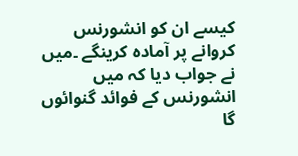کیسے ان کو انشورنس کروانے پر آمادہ کرینگے ۔میں نے جواب دیا کہ میں انشورنس کے فوائد گنوائوں گا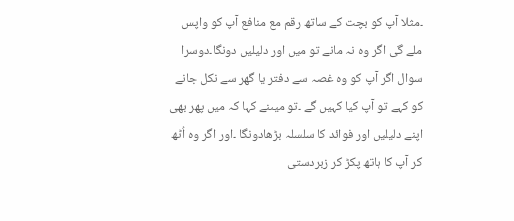۔مثلا آپ کو بچت کے ساتھ رقم مع منافع آپ کو واپس ملے گی اگر وہ نہ مانے تو میں اور دلیلیں دونگا۔دوسرا سوال اگر آپ کو وہ غصہ سے دفتر یا گھر سے نکل جانے کو کہے تو آپ کیا کہیں گے ۔تو میںنے کہا کہ میں پھر بھی اپنے دلیلیں اور فوائد کا سلسلہ بڑھادونگا ۔اور اگر وہ اُٹھ کر آپ کا ہاتھ پکڑ کر زبردستی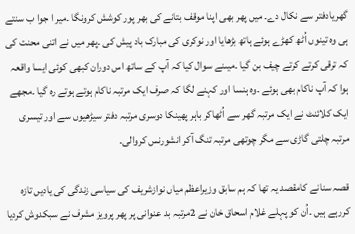گھریادفتر سے نکال دے۔ میں پھر بھی اپنا موقف بتانے کی بھر پور کوشش کرونگا ۔میر ا جوا ب سنتے ہی وہ تینوں اُٹھ کھڑے ہوئے ہاتھ بڑھایا اور نوکری کی مبارک باد پیش کی ۔پھر میں نے اتنی محنت کی کہ ترقی کرتے کرتے چیف بن گیا ۔میںنے سوال کیا کہ آپ کے ساتھ اس دوران کبھی کوئی ایسا واقعہ ہوا کہ آپ ناکام بھی ہوئے ۔وہ ہنسا اور کہنے لگا کہ صرف ایک مرتبہ ناکام ہوتے ہوتے رہ گیا ۔مجھے ایک کلائنٹ نے ایک مرتبہ گھر سے اُٹھاکر باہر پھینکا دوسری مرتبہ دفتر سیڑھیوں سے اور تیسری مرتبہ چلتی گاڑی سے مگر چوتھی مرتبہ تنگ آکر انشورنس کروالی۔

قصہ سنانے کامقصد یہ تھا کہ ہم سابق وزیراعظم میاں نوازشریف کی سیاسی زندگی کی یادیں تازہ کررہے ہیں ۔اُن کو پہلے غلام اسحاق خان نے 2مرتبہ بد عنوانی پر پھر پرویز مشرف نے سبکدوش کردیا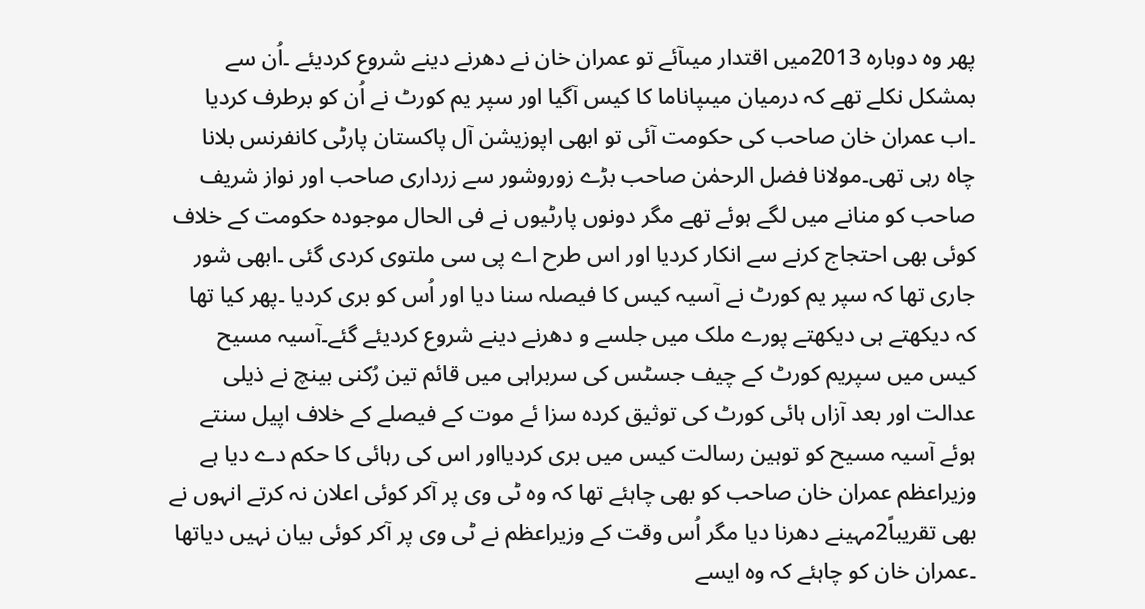پھر وہ دوبارہ 2013میں اقتدار میںآئے تو عمران خان نے دھرنے دینے شروع کردیئے ۔اُن سے بمشکل نکلے تھے کہ درمیان میںپاناما کا کیس آگیا اور سپر یم کورٹ نے اُن کو برطرف کردیا ۔اب عمران خان صاحب کی حکومت آئی تو ابھی اپوزیشن آل پاکستان پارٹی کانفرنس بلانا چاہ رہی تھی۔مولانا فضل الرحمٰن صاحب بڑے زوروشور سے زرداری صاحب اور نواز شریف صاحب کو منانے میں لگے ہوئے تھے مگر دونوں پارٹیوں نے فی الحال موجودہ حکومت کے خلاف کوئی بھی احتجاج کرنے سے انکار کردیا اور اس طرح اے پی سی ملتوی کردی گئی ۔ابھی شور جاری تھا کہ سپر یم کورٹ نے آسیہ کیس کا فیصلہ سنا دیا اور اُس کو بری کردیا ۔پھر کیا تھا کہ دیکھتے ہی دیکھتے پورے ملک میں جلسے و دھرنے دینے شروع کردیئے گئے۔آسیہ مسیح کیس میں سپریم کورٹ کے چیف جسٹس کی سربراہی میں قائم تین رُکنی بینچ نے ذیلی عدالت اور بعد آزاں ہائی کورٹ کی توثیق کردہ سزا ئے موت کے فیصلے کے خلاف اپیل سنتے ہوئے آسیہ مسیح کو توہین رسالت کیس میں بری کردیااور اس کی رہائی کا حکم دے دیا ہے وزیراعظم عمران خان صاحب کو بھی چاہئے تھا کہ وہ ٹی وی پر آکر کوئی اعلان نہ کرتے انہوں نے بھی تقریباً2مہینے دھرنا دیا مگر اُس وقت کے وزیراعظم نے ٹی وی پر آکر کوئی بیان نہیں دیاتھا ۔عمران خان کو چاہئے کہ وہ ایسے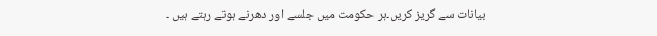بیانات سے گریز کریں۔ہر حکومت میں جلسے اور دھرنے ہوتے رہتے ہیں ۔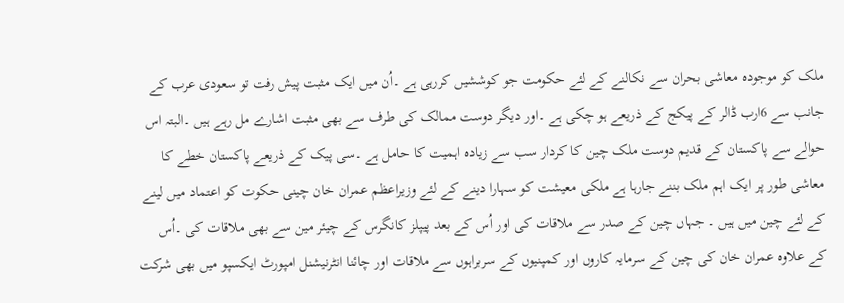ملک کو موجودہ معاشی بحران سے نکالنے کے لئے حکومت جو کوششیں کررہی ہے ۔اُن میں ایک مثبت پیش رفت تو سعودی عرب کے جانب سے 6ارب ڈالر کے پیکج کے ذریعے ہو چکی ہے ۔اور دیگر دوست ممالک کی طرف سے بھی مثبت اشارے مل رہے ہیں ۔البتہ اس حوالے سے پاکستان کے قدیم دوست ملک چین کا کردار سب سے زیادہ اہمیت کا حامل ہے ۔سی پیک کے ذریعے پاکستان خطے کا معاشی طور پر ایک اہم ملک بننے جارہا ہے ملکی معیشت کو سہارا دینے کے لئے وزیراعظم عمران خان چینی حکوت کو اعتماد میں لینے کے لئے چین میں ہیں ۔ جہاں چین کے صدر سے ملاقات کی اور اُس کے بعد پیپلز کانگرس کے چیئر مین سے بھی ملاقات کی ۔اُس کے علاوہ عمران خان کی چین کے سرمایہ کاروں اور کمپنیوں کے سربراہوں سے ملاقات اور چائنا انٹرنیشنل امپورٹ ایکسپو میں بھی شرکت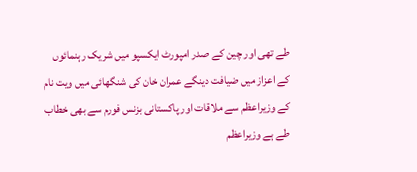طے تھی اور چین کے صدر امپورٹ ایکسپو میں شریک رہنمائوں کے اعزاز میں ضیافت دینگے عمران خان کی شنگھائی میں ویت نام کے وزیراعظم سے ملاقات اور پاکستانی بزنس فورم سے بھی خطاب طے ہے وزیراعظم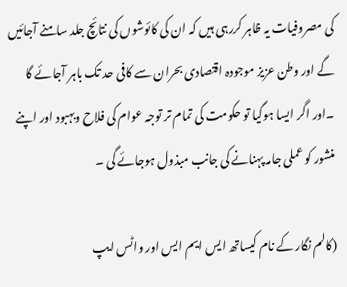کی مصروفیات یہ ظاہر کررہی ہیں کہ ان کی کائوشوں کی نتائچ جلد سامنے آجائیں گے اور وطن عزیز موجودہ اقتصادی بحران سے کافی حد تک باہر آجائے گا ۔اور اگر ایسا ہوگیا تو حکومت کی تمام تر توجہ عوام کی فلاح وبہبود اور اپنے منشور کو عملی جامہ پہنانے کی جانب مبذول ہوجائے گی ۔

(کالم نگار کے نام کیساتھ ایس ایم ایس اور واٹس ایپ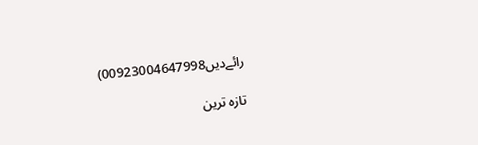رائےدیں00923004647998)

تازہ ترین